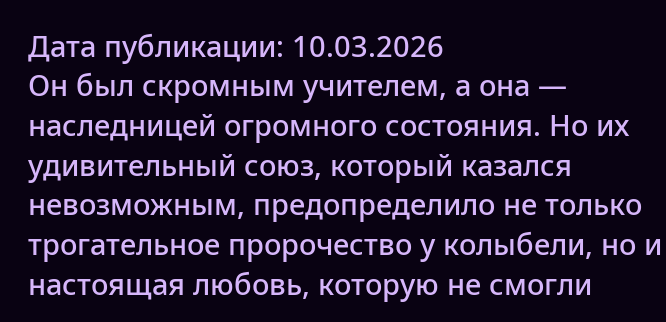Дата публикации: 10.03.2026
Он был скромным учителем, а она — наследницей огромного состояния. Но их удивительный союз, который казался невозможным, предопределило не только трогательное пророчество у колыбели, но и настоящая любовь, которую не смогли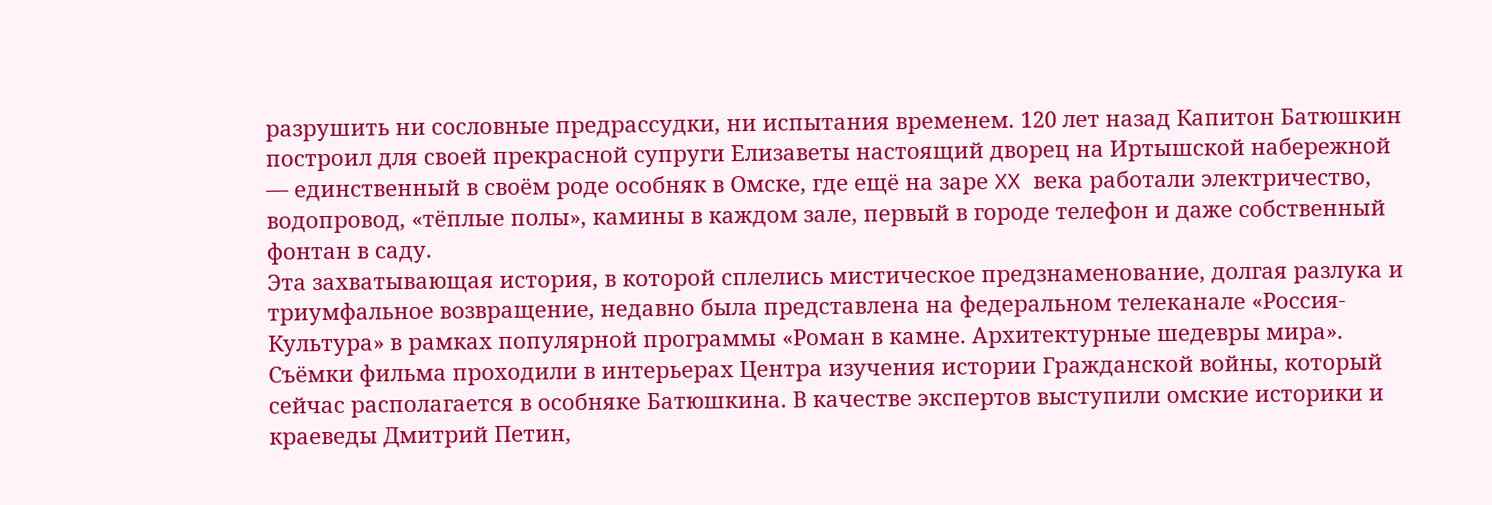разрушить ни сословные предрассудки, ни испытания временем. 120 лет назад Капитон Батюшкин построил для своей прекрасной супруги Елизаветы настоящий дворец на Иртышской набережной — единственный в своём роде особняк в Омске, где ещё на заре XX века работали электричество, водопровод, «тёплые полы», камины в каждом зале, первый в городе телефон и даже собственный фонтан в саду.
Эта захватывающая история, в которой сплелись мистическое предзнаменование, долгая разлука и триумфальное возвращение, недавно была представлена на федеральном телеканале «Россия-Культура» в рамках популярной программы «Роман в камне. Архитектурные шедевры мира». Съёмки фильма проходили в интерьерах Центра изучения истории Гражданской войны, который сейчас располагается в особняке Батюшкина. В качестве экспертов выступили омские историки и краеведы Дмитрий Петин,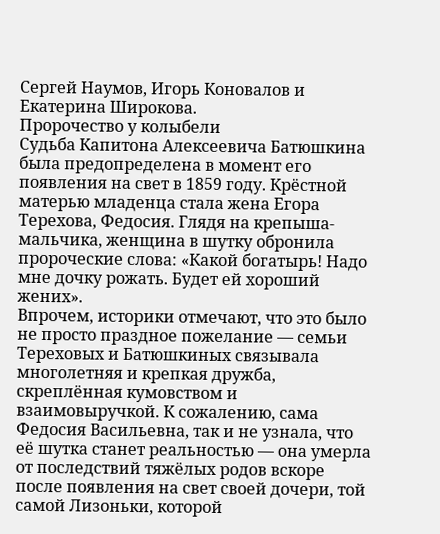Сергей Наумов, Игорь Коновалов и Екатерина Широкова.
Пророчество у колыбели
Судьба Капитона Алексеевича Батюшкина была предопределена в момент его появления на свет в 1859 году. Крёстной матерью младенца стала жена Егора Терехова, Федосия. Глядя на крепыша-мальчика, женщина в шутку обронила пророческие слова: «Какой богатырь! Надо мне дочку рожать. Будет ей хороший жених».
Впрочем, историки отмечают, что это было не просто праздное пожелание — семьи Тереховых и Батюшкиных связывала многолетняя и крепкая дружба, скреплённая кумовством и взаимовыручкой. К сожалению, сама Федосия Васильевна, так и не узнала, что её шутка станет реальностью — она умерла от последствий тяжёлых родов вскоре после появления на свет своей дочери, той самой Лизоньки, которой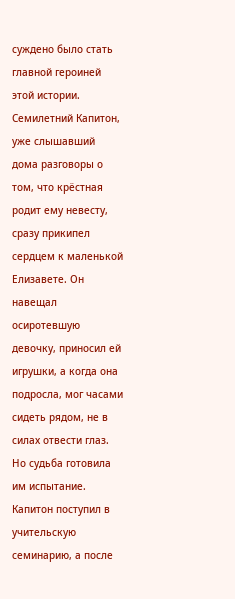суждено было стать главной героиней этой истории.
Семилетний Капитон, уже слышавший дома разговоры о том, что крёстная родит ему невесту, сразу прикипел сердцем к маленькой Елизавете. Он навещал осиротевшую девочку, приносил ей игрушки, а когда она подросла, мог часами сидеть рядом, не в силах отвести глаз. Но судьба готовила им испытание. Капитон поступил в учительскую семинарию, а после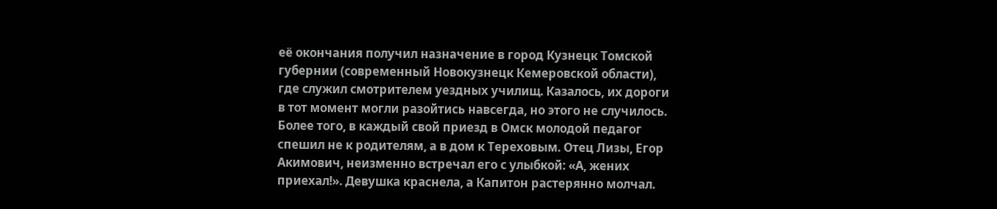её окончания получил назначение в город Кузнецк Томской губернии (современный Новокузнецк Кемеровской области), где служил смотрителем уездных училищ. Казалось, их дороги в тот момент могли разойтись навсегда, но этого не случилось. Более того, в каждый свой приезд в Омск молодой педагог спешил не к родителям, а в дом к Тереховым. Отец Лизы, Егор Акимович, неизменно встречал его с улыбкой: «А, жених приехал!». Девушка краснела, а Капитон растерянно молчал.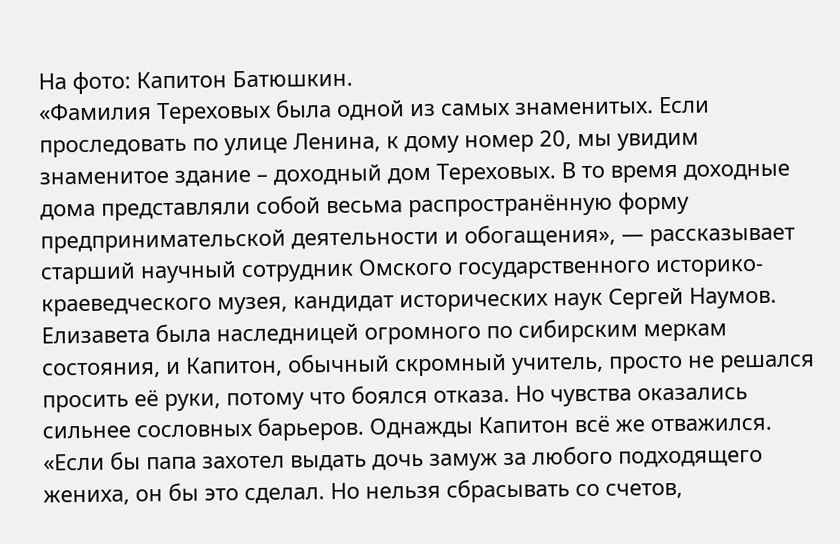На фото: Капитон Батюшкин.
«Фамилия Тереховых была одной из самых знаменитых. Если проследовать по улице Ленина, к дому номер 20, мы увидим знаменитое здание – доходный дом Тереховых. В то время доходные дома представляли собой весьма распространённую форму предпринимательской деятельности и обогащения», — рассказывает старший научный сотрудник Омского государственного историко-краеведческого музея, кандидат исторических наук Сергей Наумов.
Елизавета была наследницей огромного по сибирским меркам состояния, и Капитон, обычный скромный учитель, просто не решался просить её руки, потому что боялся отказа. Но чувства оказались сильнее сословных барьеров. Однажды Капитон всё же отважился.
«Если бы папа захотел выдать дочь замуж за любого подходящего жениха, он бы это сделал. Но нельзя сбрасывать со счетов,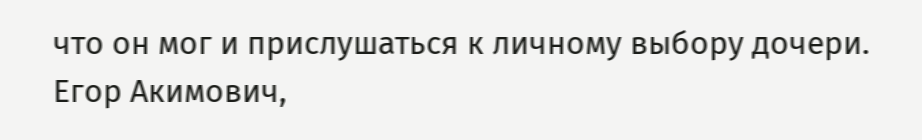что он мог и прислушаться к личному выбору дочери. Егор Акимович,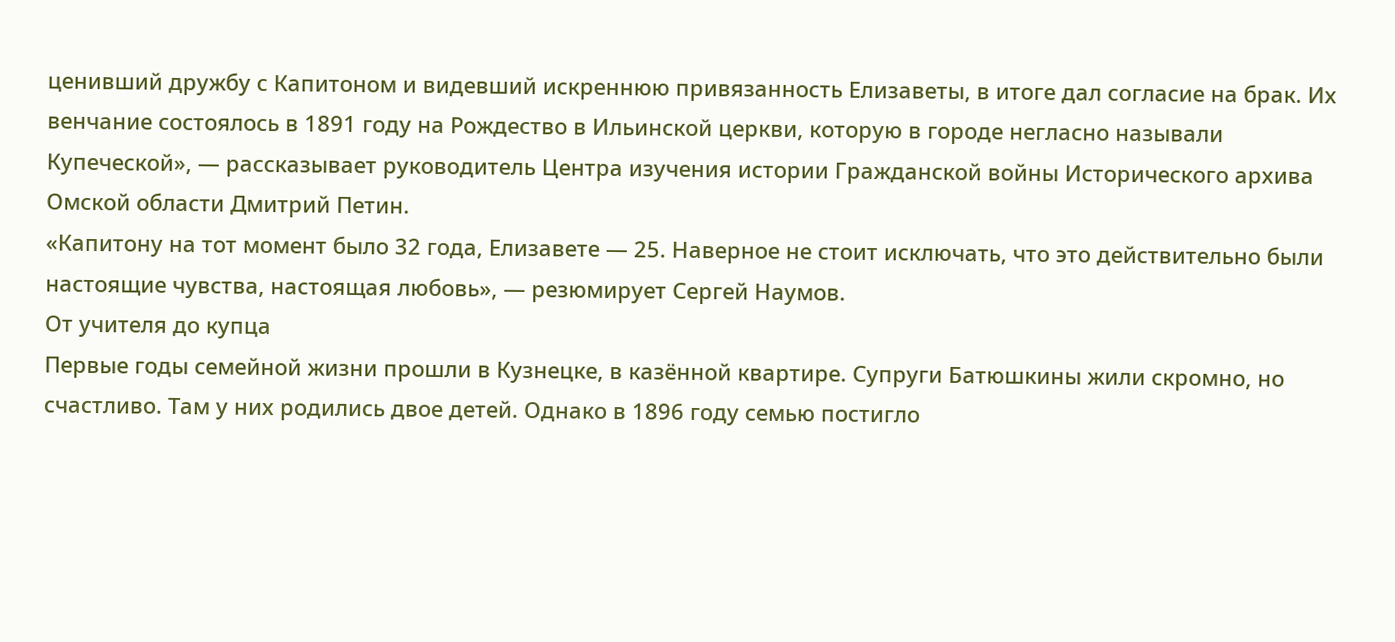ценивший дружбу с Капитоном и видевший искреннюю привязанность Елизаветы, в итоге дал согласие на брак. Их венчание состоялось в 1891 году на Рождество в Ильинской церкви, которую в городе негласно называли Купеческой», — рассказывает руководитель Центра изучения истории Гражданской войны Исторического архива Омской области Дмитрий Петин.
«Капитону на тот момент было 32 года, Елизавете — 25. Наверное не стоит исключать, что это действительно были настоящие чувства, настоящая любовь», — резюмирует Сергей Наумов.
От учителя до купца
Первые годы семейной жизни прошли в Кузнецке, в казённой квартире. Супруги Батюшкины жили скромно, но счастливо. Там у них родились двое детей. Однако в 1896 году семью постигло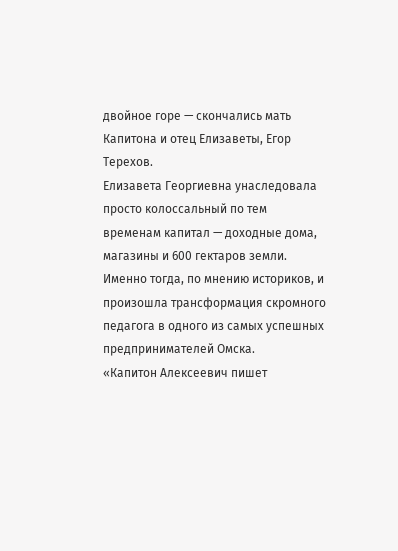двойное горе — скончались мать Капитона и отец Елизаветы, Егор Терехов.
Елизавета Георгиевна унаследовала просто колоссальный по тем временам капитал — доходные дома, магазины и 600 гектаров земли. Именно тогда, по мнению историков, и произошла трансформация скромного педагога в одного из самых успешных предпринимателей Омска.
«Капитон Алексеевич пишет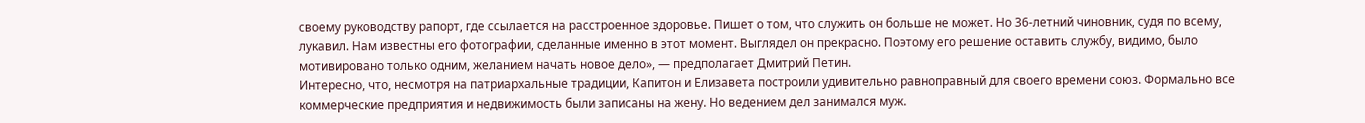своему руководству рапорт, где ссылается на расстроенное здоровье. Пишет о том, что служить он больше не может. Но 36-летний чиновник, судя по всему, лукавил. Нам известны его фотографии, сделанные именно в этот момент. Выглядел он прекрасно. Поэтому его решение оставить службу, видимо, было мотивировано только одним, желанием начать новое дело», — предполагает Дмитрий Петин.
Интересно, что, несмотря на патриархальные традиции, Капитон и Елизавета построили удивительно равноправный для своего времени союз. Формально все коммерческие предприятия и недвижимость были записаны на жену. Но ведением дел занимался муж.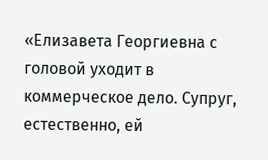«Елизавета Георгиевна с головой уходит в коммерческое дело. Супруг, естественно, ей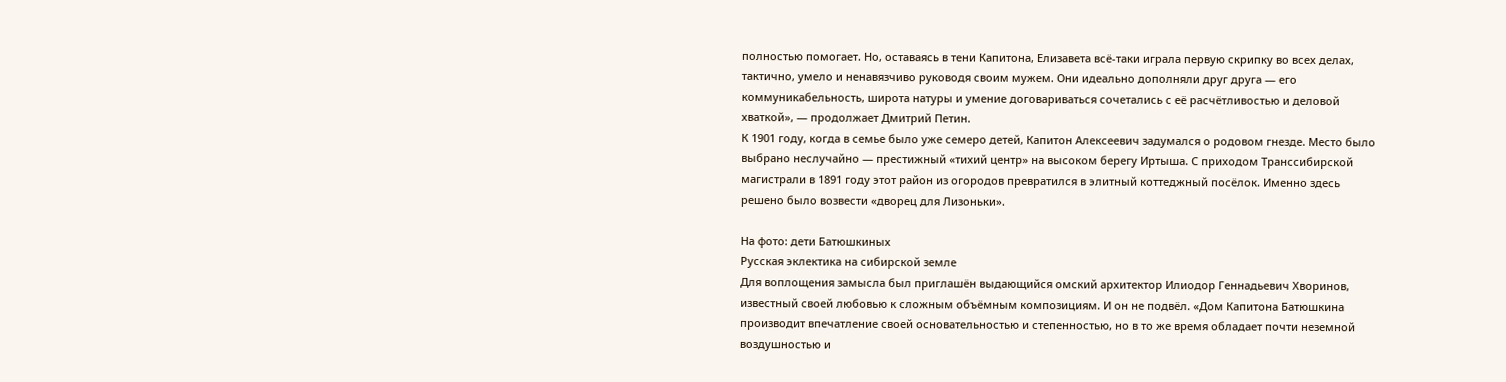полностью помогает. Но, оставаясь в тени Капитона, Елизавета всё-таки играла первую скрипку во всех делах, тактично, умело и ненавязчиво руководя своим мужем. Они идеально дополняли друг друга — его коммуникабельность, широта натуры и умение договариваться сочетались с её расчётливостью и деловой хваткой», — продолжает Дмитрий Петин.
К 1901 году, когда в семье было уже семеро детей, Капитон Алексеевич задумался о родовом гнезде. Место было выбрано неслучайно — престижный «тихий центр» на высоком берегу Иртыша. С приходом Транссибирской магистрали в 1891 году этот район из огородов превратился в элитный коттеджный посёлок. Именно здесь решено было возвести «дворец для Лизоньки».

На фото: дети Батюшкиных
Русская эклектика на сибирской земле
Для воплощения замысла был приглашён выдающийся омский архитектор Илиодор Геннадьевич Хворинов, известный своей любовью к сложным объёмным композициям. И он не подвёл. «Дом Капитона Батюшкина производит впечатление своей основательностью и степенностью, но в то же время обладает почти неземной воздушностью и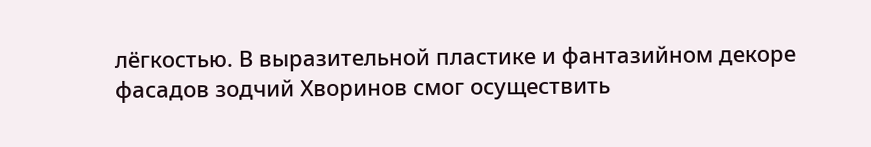лёгкостью. В выразительной пластике и фантазийном декоре фасадов зодчий Хворинов смог осуществить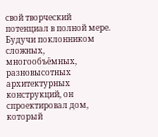свой творческий потенциал в полной мере. Будучи поклонником сложных, многообъёмных, разновысотных архитектурных конструкций, он спроектировал дом, который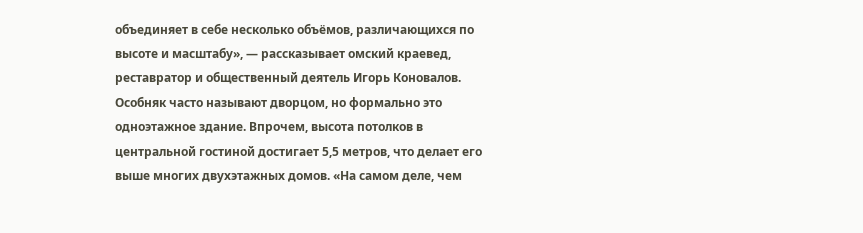объединяет в себе несколько объёмов, различающихся по высоте и масштабу», — рассказывает омский краевед, реставратор и общественный деятель Игорь Коновалов.
Особняк часто называют дворцом, но формально это одноэтажное здание. Впрочем, высота потолков в центральной гостиной достигает 5,5 метров, что делает его выше многих двухэтажных домов. «На самом деле, чем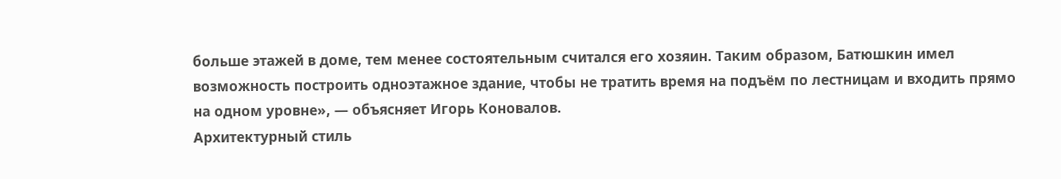больше этажей в доме, тем менее состоятельным считался его хозяин. Таким образом, Батюшкин имел возможность построить одноэтажное здание, чтобы не тратить время на подъём по лестницам и входить прямо на одном уровне», — объясняет Игорь Коновалов.
Архитектурный стиль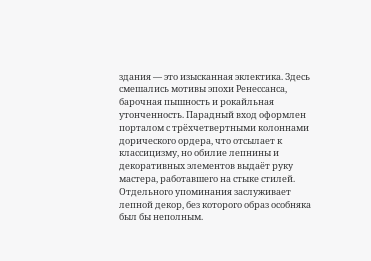здания — это изысканная эклектика. Здесь смешались мотивы эпохи Ренессанса, барочная пышность и рокайльная утонченность. Парадный вход оформлен порталом с трёхчетвертными колоннами дорического ордера, что отсылает к классицизму, но обилие лепнины и декоративных элементов выдаёт руку мастера, работавшего на стыке стилей.
Отдельного упоминания заслуживает лепной декор, без которого образ особняка был бы неполным.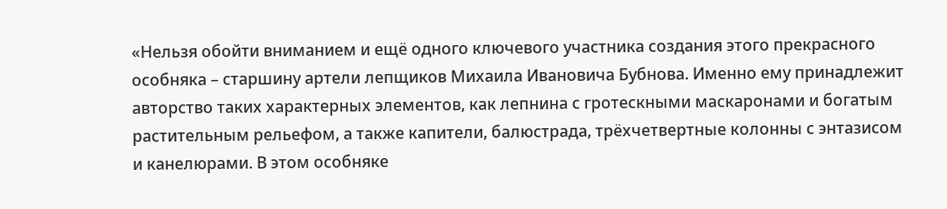«Нельзя обойти вниманием и ещё одного ключевого участника создания этого прекрасного особняка – старшину артели лепщиков Михаила Ивановича Бубнова. Именно ему принадлежит авторство таких характерных элементов, как лепнина с гротескными маскаронами и богатым растительным рельефом, а также капители, балюстрада, трёхчетвертные колонны с энтазисом и канелюрами. В этом особняке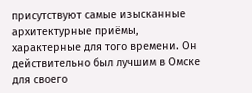присутствуют самые изысканные архитектурные приёмы, характерные для того времени. Он действительно был лучшим в Омске для своего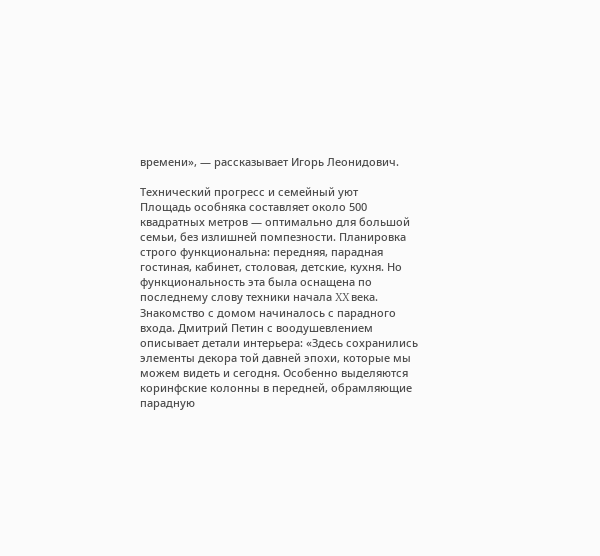времени», — рассказывает Игорь Леонидович.

Технический прогресс и семейный уют
Площадь особняка составляет около 500 квадратных метров — оптимально для большой семьи, без излишней помпезности. Планировка строго функциональна: передняя, парадная гостиная, кабинет, столовая, детские, кухня. Но функциональность эта была оснащена по последнему слову техники начала XX века.
Знакомство с домом начиналось с парадного входа. Дмитрий Петин с воодушевлением описывает детали интерьера: «Здесь сохранились элементы декора той давней эпохи, которые мы можем видеть и сегодня. Особенно выделяются коринфские колонны в передней, обрамляющие парадную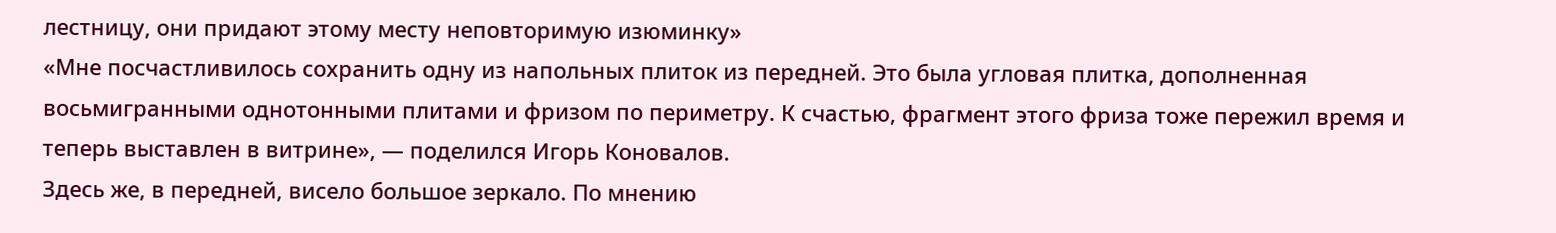лестницу, они придают этому месту неповторимую изюминку»
«Мне посчастливилось сохранить одну из напольных плиток из передней. Это была угловая плитка, дополненная восьмигранными однотонными плитами и фризом по периметру. К счастью, фрагмент этого фриза тоже пережил время и теперь выставлен в витрине», — поделился Игорь Коновалов.
Здесь же, в передней, висело большое зеркало. По мнению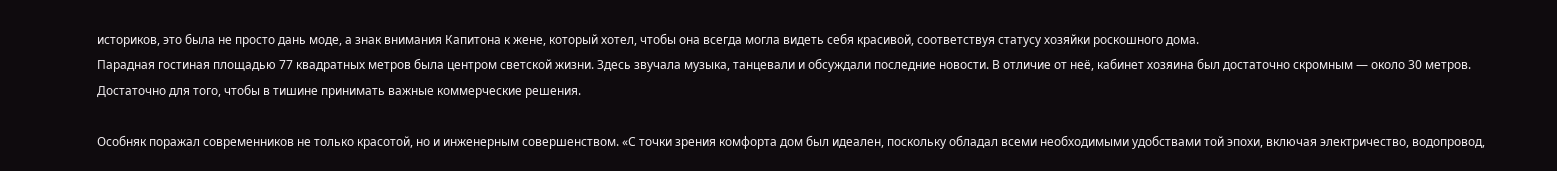историков, это была не просто дань моде, а знак внимания Капитона к жене, который хотел, чтобы она всегда могла видеть себя красивой, соответствуя статусу хозяйки роскошного дома.
Парадная гостиная площадью 77 квадратных метров была центром светской жизни. Здесь звучала музыка, танцевали и обсуждали последние новости. В отличие от неё, кабинет хозяина был достаточно скромным — около 30 метров. Достаточно для того, чтобы в тишине принимать важные коммерческие решения.

Особняк поражал современников не только красотой, но и инженерным совершенством. «С точки зрения комфорта дом был идеален, поскольку обладал всеми необходимыми удобствами той эпохи, включая электричество, водопровод,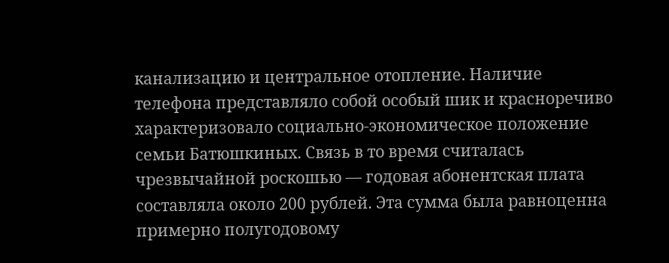канализацию и центральное отопление. Наличие телефона представляло собой особый шик и красноречиво характеризовало социально-экономическое положение семьи Батюшкиных. Связь в то время считалась чрезвычайной роскошью — годовая абонентская плата составляла около 200 рублей. Эта сумма была равноценна примерно полугодовому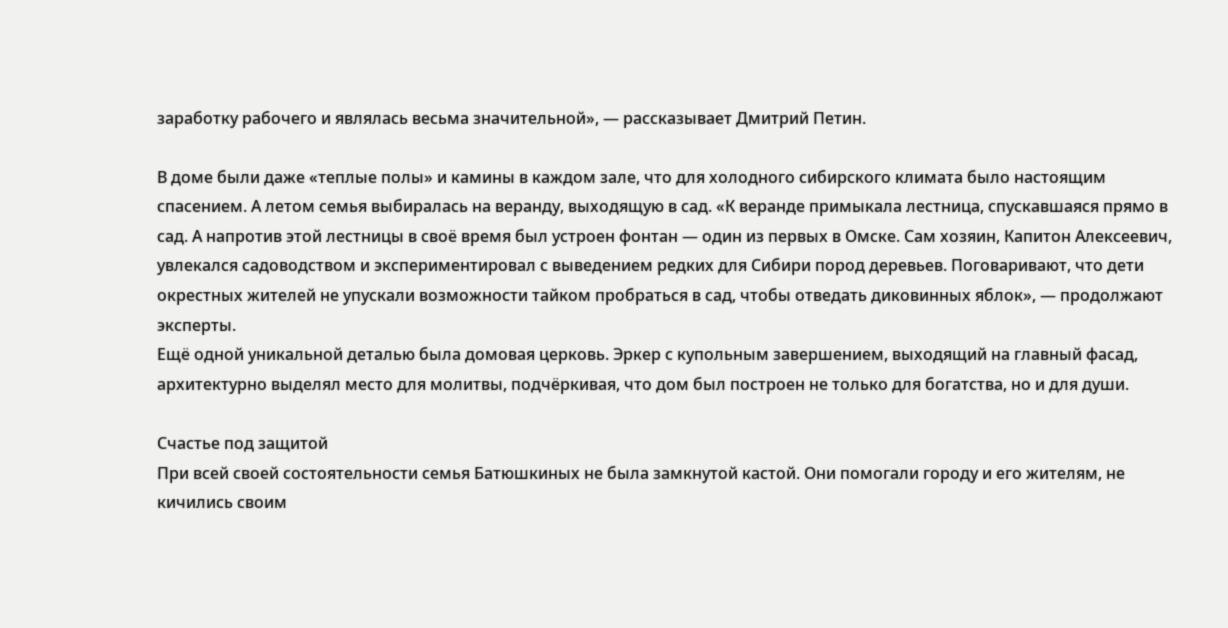заработку рабочего и являлась весьма значительной», — рассказывает Дмитрий Петин.

В доме были даже «теплые полы» и камины в каждом зале, что для холодного сибирского климата было настоящим спасением. А летом семья выбиралась на веранду, выходящую в сад. «К веранде примыкала лестница, спускавшаяся прямо в сад. А напротив этой лестницы в своё время был устроен фонтан — один из первых в Омске. Сам хозяин, Капитон Алексеевич, увлекался садоводством и экспериментировал с выведением редких для Сибири пород деревьев. Поговаривают, что дети окрестных жителей не упускали возможности тайком пробраться в сад, чтобы отведать диковинных яблок», — продолжают эксперты.
Ещё одной уникальной деталью была домовая церковь. Эркер с купольным завершением, выходящий на главный фасад, архитектурно выделял место для молитвы, подчёркивая, что дом был построен не только для богатства, но и для души.

Счастье под защитой
При всей своей состоятельности семья Батюшкиных не была замкнутой кастой. Они помогали городу и его жителям, не кичились своим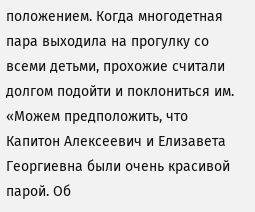положением. Когда многодетная пара выходила на прогулку со всеми детьми, прохожие считали долгом подойти и поклониться им.
«Можем предположить, что Капитон Алексеевич и Елизавета Георгиевна были очень красивой парой. Об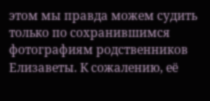этом мы правда можем судить только по сохранившимся фотографиям родственников Елизаветы. К сожалению, её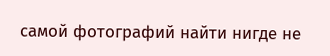самой фотографий найти нигде не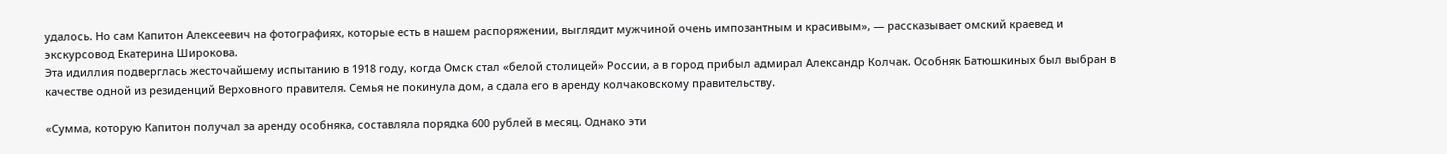удалось. Но сам Капитон Алексеевич на фотографиях, которые есть в нашем распоряжении, выглядит мужчиной очень импозантным и красивым», — рассказывает омский краевед и экскурсовод Екатерина Широкова.
Эта идиллия подверглась жесточайшему испытанию в 1918 году, когда Омск стал «белой столицей» России, а в город прибыл адмирал Александр Колчак. Особняк Батюшкиных был выбран в качестве одной из резиденций Верховного правителя. Семья не покинула дом, а сдала его в аренду колчаковскому правительству.

«Сумма, которую Капитон получал за аренду особняка, составляла порядка 600 рублей в месяц. Однако эти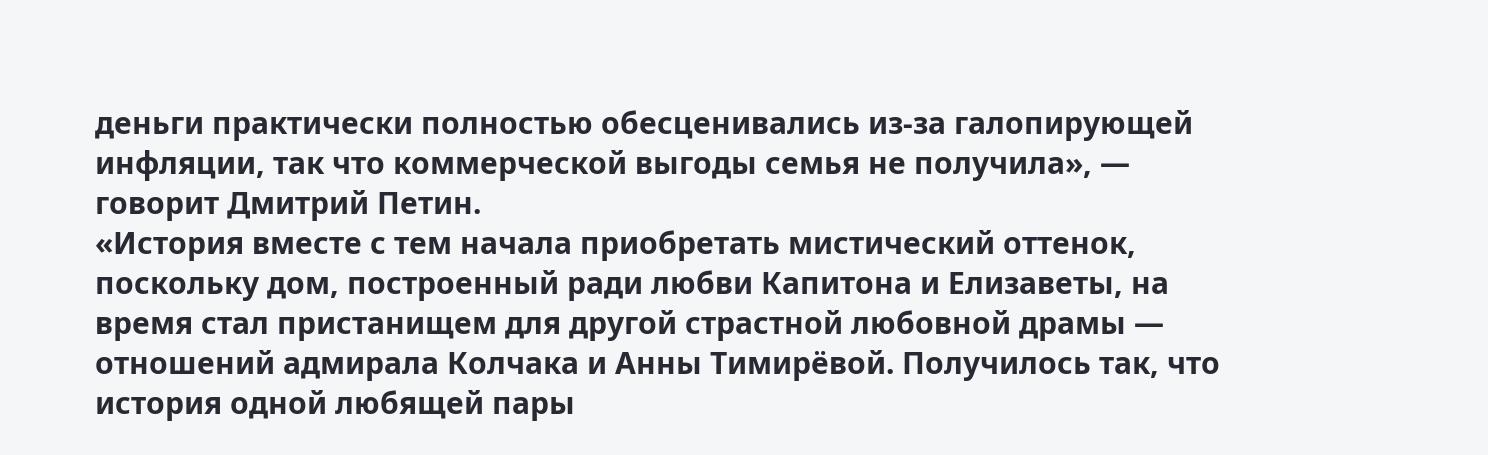деньги практически полностью обесценивались из-за галопирующей инфляции, так что коммерческой выгоды семья не получила», — говорит Дмитрий Петин.
«История вместе с тем начала приобретать мистический оттенок, поскольку дом, построенный ради любви Капитона и Елизаветы, на время стал пристанищем для другой страстной любовной драмы — отношений адмирала Колчака и Анны Тимирёвой. Получилось так, что история одной любящей пары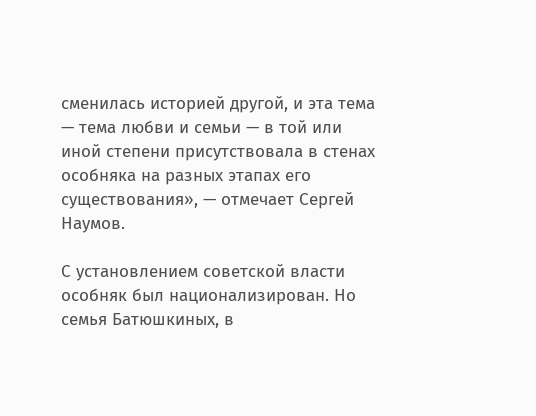сменилась историей другой, и эта тема — тема любви и семьи — в той или иной степени присутствовала в стенах особняка на разных этапах его существования», — отмечает Сергей Наумов.

С установлением советской власти особняк был национализирован. Но семья Батюшкиных, в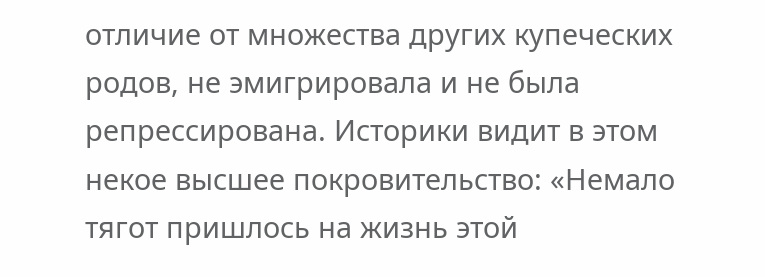отличие от множества других купеческих родов, не эмигрировала и не была репрессирована. Историки видит в этом некое высшее покровительство: «Немало тягот пришлось на жизнь этой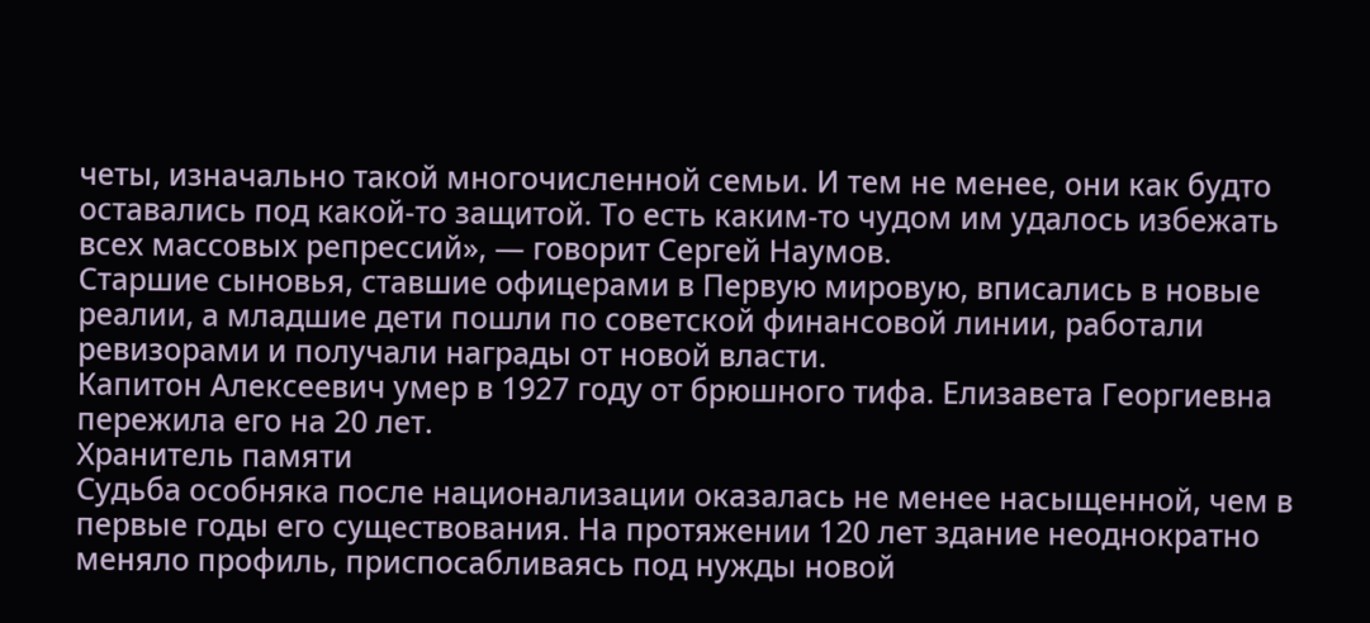четы, изначально такой многочисленной семьи. И тем не менее, они как будто оставались под какой-то защитой. То есть каким-то чудом им удалось избежать всех массовых репрессий», — говорит Сергей Наумов.
Старшие сыновья, ставшие офицерами в Первую мировую, вписались в новые реалии, а младшие дети пошли по советской финансовой линии, работали ревизорами и получали награды от новой власти.
Капитон Алексеевич умер в 1927 году от брюшного тифа. Елизавета Георгиевна пережила его на 20 лет.
Хранитель памяти
Судьба особняка после национализации оказалась не менее насыщенной, чем в первые годы его существования. На протяжении 120 лет здание неоднократно меняло профиль, приспосабливаясь под нужды новой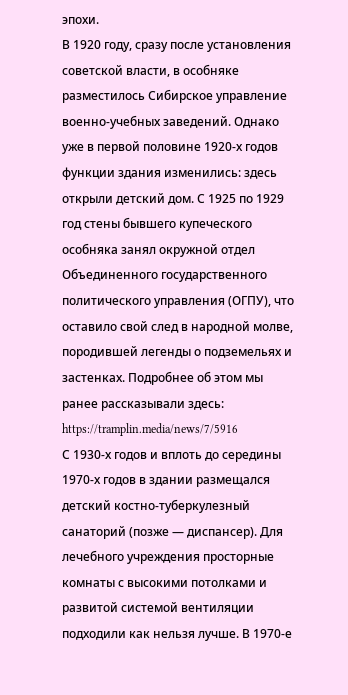эпохи.
В 1920 году, сразу после установления советской власти, в особняке разместилось Сибирское управление военно-учебных заведений. Однако уже в первой половине 1920-х годов функции здания изменились: здесь открыли детский дом. С 1925 по 1929 год стены бывшего купеческого особняка занял окружной отдел Объединенного государственного политического управления (ОГПУ), что оставило свой след в народной молве, породившей легенды о подземельях и застенках. Подробнее об этом мы ранее рассказывали здесь: https://tramplin.media/news/7/5916
С 1930-х годов и вплоть до середины 1970-х годов в здании размещался детский костно-туберкулезный санаторий (позже — диспансер). Для лечебного учреждения просторные комнаты с высокими потолками и развитой системой вентиляции подходили как нельзя лучше. В 1970-е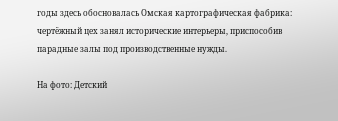годы здесь обосновалась Омская картографическая фабрика: чертёжный цех занял исторические интерьеры, приспособив парадные залы под производственные нужды.

На фото: Детский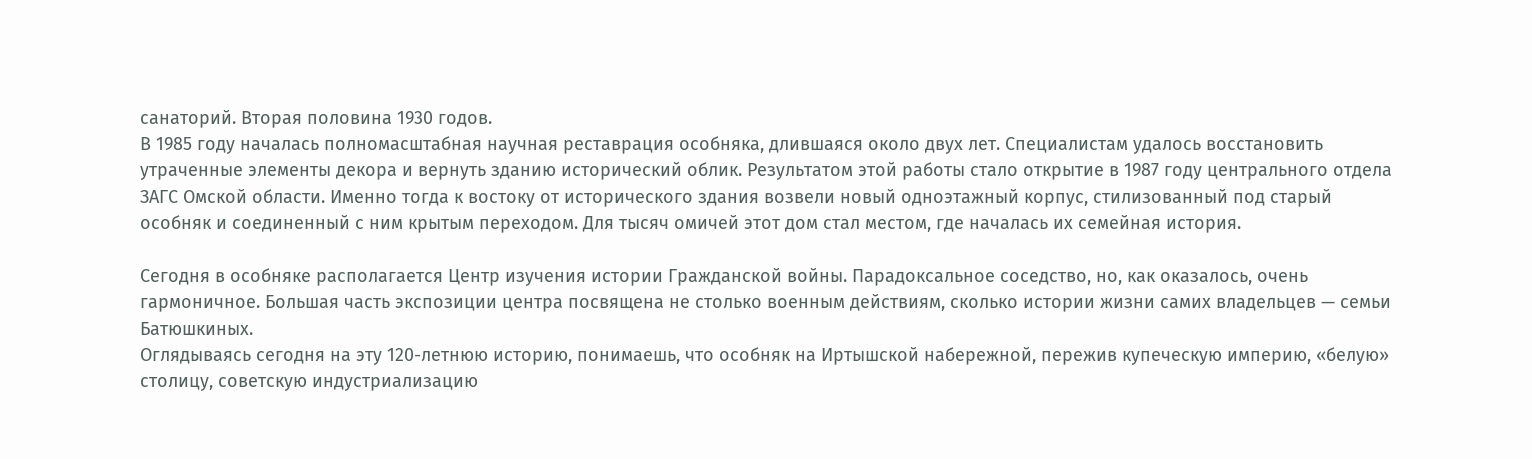санаторий. Вторая половина 1930 годов.
В 1985 году началась полномасштабная научная реставрация особняка, длившаяся около двух лет. Специалистам удалось восстановить утраченные элементы декора и вернуть зданию исторический облик. Результатом этой работы стало открытие в 1987 году центрального отдела ЗАГС Омской области. Именно тогда к востоку от исторического здания возвели новый одноэтажный корпус, стилизованный под старый особняк и соединенный с ним крытым переходом. Для тысяч омичей этот дом стал местом, где началась их семейная история.

Сегодня в особняке располагается Центр изучения истории Гражданской войны. Парадоксальное соседство, но, как оказалось, очень гармоничное. Большая часть экспозиции центра посвящена не столько военным действиям, сколько истории жизни самих владельцев — семьи Батюшкиных.
Оглядываясь сегодня на эту 120-летнюю историю, понимаешь, что особняк на Иртышской набережной, пережив купеческую империю, «белую» столицу, советскую индустриализацию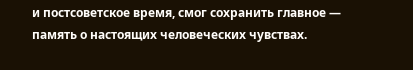и постсоветское время, смог сохранить главное — память о настоящих человеческих чувствах.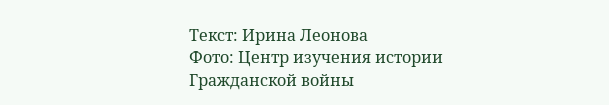Текст: Ирина Леонова
Фото: Центр изучения истории Гражданской войны